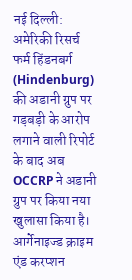नई दिल्ली: अमेरिकी रिसर्च फर्म हिंडनबर्ग (Hindenburg) की अडानी ग्रुप पर गड़बड़ी के आरोप लगाने वाली रिपोर्ट के बाद अब OCCRP ने अडानी ग्रुप पर किया नया खुलासा किया है। आर्गेनाइज्ड क्राइम एंड करप्शन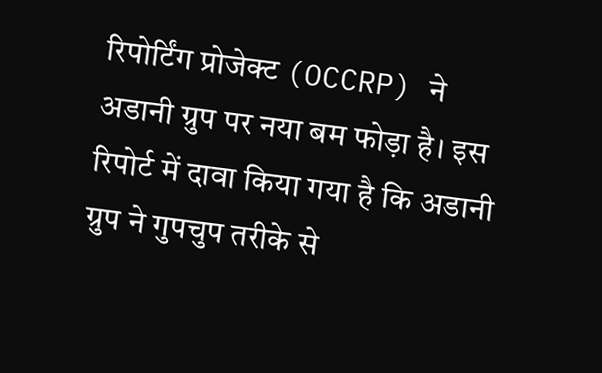रिपोर्टिंग प्रोजेक्ट (OCCRP) ने अडानी ग्रुप पर नया बम फोड़ा है। इस रिपोर्ट में दावा किया गया है कि अडानी ग्रुप ने गुपचुप तरीके से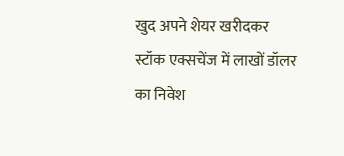खुद अपने शेयर खरीदकर स्टॉक एक्सचेंज में लाखों डॉलर का निवेश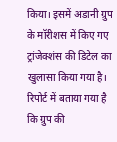किया। इसमें अडानी ग्रुप के मॉरीशस में किए गए ट्रांजेक्शंस की डिटेल का खुलासा किया गया है। रिपोर्ट में बताया गया है कि ग्रुप की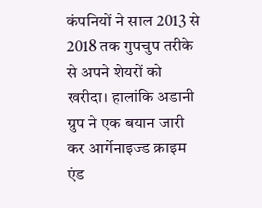कंपनियों ने साल 2013 से 2018 तक गुपचुप तरीके से अपने शेयरों को खरीदा। हालांकि अडानी ग्रुप ने एक बयान जारी कर आर्गेनाइज्ड क्राइम एंड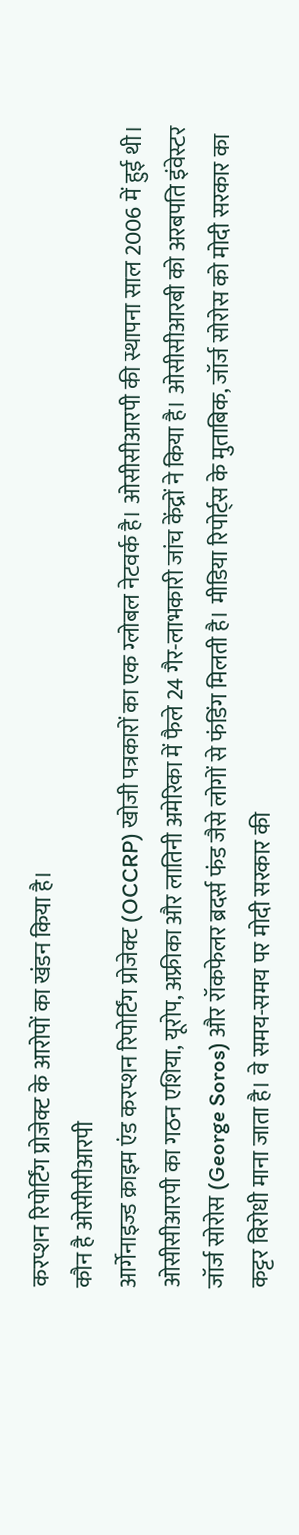करप्शन रिपोर्टिंग प्रोजेक्ट के आरोपों का खंडन किया है।
कौन है ओसीसीआरपी
आर्गेनाइज्ड क्राइम एंड करप्शन रिपोर्टिंग प्रोजेक्ट (OCCRP) खोजी पत्रकारों का एक ग्लोबल नेटवर्क है। ओसीसीआरपी की स्थापना साल 2006 में हुई थी। ओसीसीआरपी का गठन एशिया, यूरोप, अफ्रीका और लातिनी अमेरिका में फैले 24 गैर-लाभकारी जांच केंद्रों ने किया है। ओसीसीआरबी को अरबपति इंवेस्टर जॉर्ज सोरोस (George Soros) और रॉकफेलर ब्रदर्स फंड जैसे लोगों से फंडिंग मिलती है। मीडिया रिपोर्ट्स के मुताबिक, जॉर्ज सोरोस को मोदी सरकार का कट्टर विरोधी माना जाता है। वे समय-समय पर मोदी सरकार की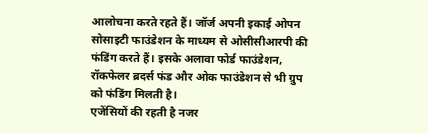आलोचना करते रहते हैं। जॉर्ज अपनी इकाई ओपन सोसाइटी फाउंडेशन के माध्यम से ओसीसीआरपी की फंडिंग करते हैं। इसके अलावा फोर्ड फाउंडेशन, रॉकफेलर ब्रदर्स फंड और ओक फाउंडेशन से भी ग्रुप को फंडिंग मिलती है।
एजेंसियों की रहती है नजर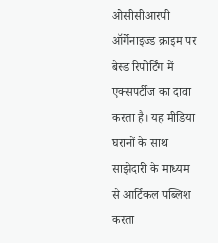ओसीसीआरपी ऑर्गेनाइज्ड क्राइम पर बेस्ड रिपोर्टिंग में एक्सपर्टीज का दावा करता है। यह मीडिया घरानों के साथ साझेदारी के माध्यम से आर्टिकल पब्लिश करता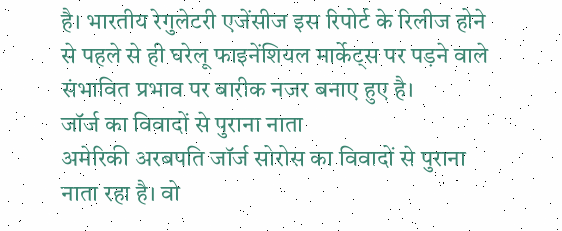है। भारतीय रेगुलेटरी एजेंसीज इस रिपोर्ट के रिलीज होने से पहले से ही घरेलू फाइनेंशियल मार्केट्स पर पड़ने वाले संभावित प्रभाव पर बारीक नजर बनाए हुए है।
जॉर्ज का विवादों से पुराना नाता
अमेरिकी अरबपति जॉर्ज सोरोस का विवादों से पुराना नाता रहा है। वो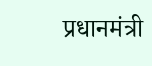प्रधानमंत्री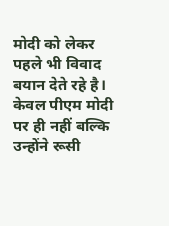मोदी को लेकर पहले भी विवाद बयान देते रहे है। केवल पीएम मोदी पर ही नहीं बल्कि उन्होंने रूसी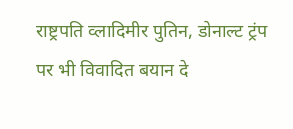राष्ट्रपति व्लादिमीर पुतिन, डोनाल्ट ट्रंप पर भी विवादित बयान दे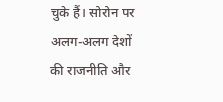चुके हैं। सोरोन पर अलग-अलग देशों की राजनीति और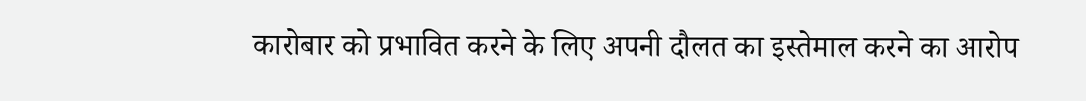कारोबार को प्रभावित करने के लिए अपनी दौलत का इस्तेमाल करने का आरोप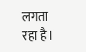लगता रहा है।